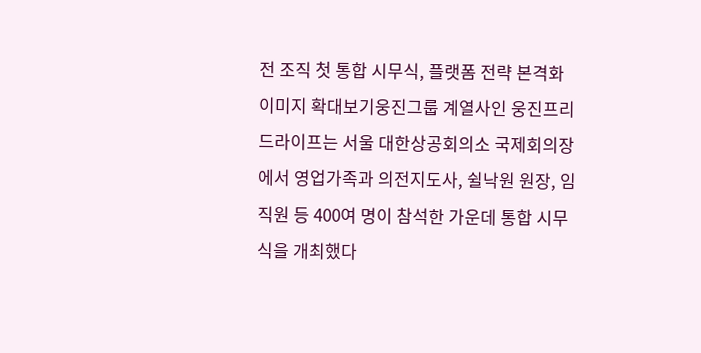전 조직 첫 통합 시무식, 플랫폼 전략 본격화
이미지 확대보기웅진그룹 계열사인 웅진프리드라이프는 서울 대한상공회의소 국제회의장에서 영업가족과 의전지도사, 쉴낙원 원장, 임직원 등 400여 명이 참석한 가운데 통합 시무식을 개최했다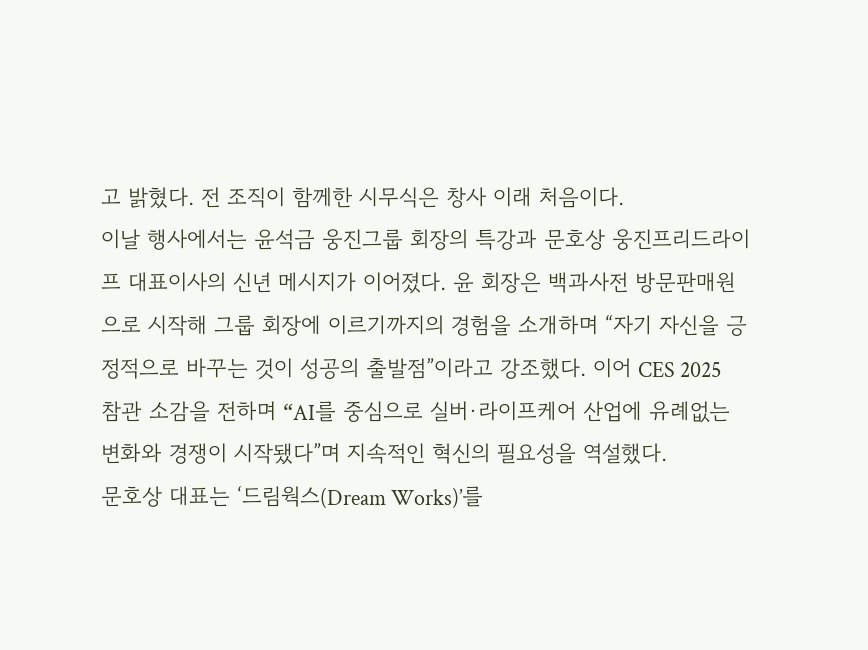고 밝혔다. 전 조직이 함께한 시무식은 창사 이래 처음이다.
이날 행사에서는 윤석금 웅진그룹 회장의 특강과 문호상 웅진프리드라이프 대표이사의 신년 메시지가 이어졌다. 윤 회장은 백과사전 방문판매원으로 시작해 그룹 회장에 이르기까지의 경험을 소개하며 “자기 자신을 긍정적으로 바꾸는 것이 성공의 출발점”이라고 강조했다. 이어 CES 2025 참관 소감을 전하며 “AI를 중심으로 실버·라이프케어 산업에 유례없는 변화와 경쟁이 시작됐다”며 지속적인 혁신의 필요성을 역설했다.
문호상 대표는 ‘드림웍스(Dream Works)’를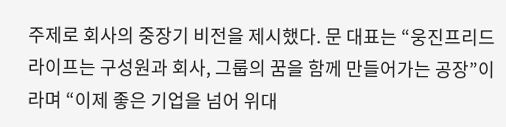주제로 회사의 중장기 비전을 제시했다. 문 대표는 “웅진프리드라이프는 구성원과 회사, 그룹의 꿈을 함께 만들어가는 공장”이라며 “이제 좋은 기업을 넘어 위대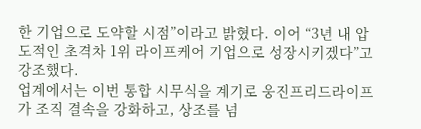한 기업으로 도약할 시점”이라고 밝혔다. 이어 “3년 내 압도적인 초격차 1위 라이프케어 기업으로 성장시키겠다”고 강조했다.
업계에서는 이번 통합 시무식을 계기로 웅진프리드라이프가 조직 결속을 강화하고, 상조를 넘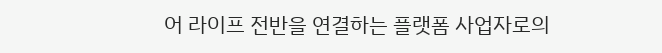어 라이프 전반을 연결하는 플랫폼 사업자로의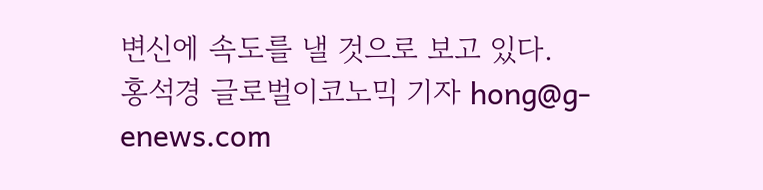변신에 속도를 낼 것으로 보고 있다.
홍석경 글로벌이코노믹 기자 hong@g-enews.com